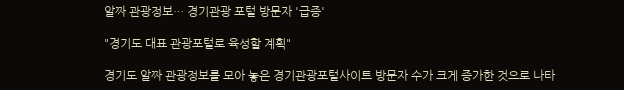알짜 관광정보… 경기관광 포털 방문자 '급증'

"경기도 대표 관광포털로 육성할 계획"

경기도 알짜 관광정보를 모아 놓은 경기관광포털사이트 방문자 수가 크게 증가한 것으로 나타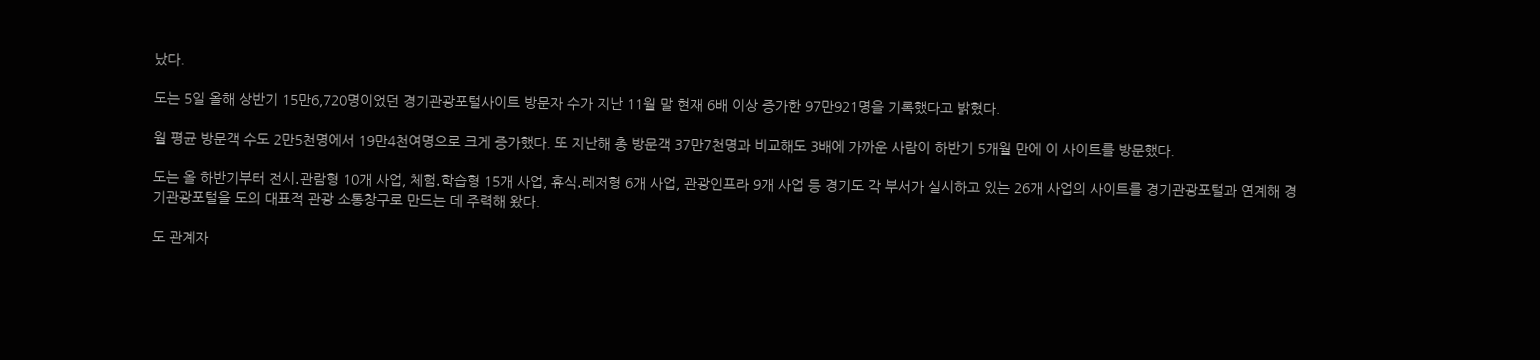났다.

도는 5일 올해 상반기 15만6,720명이었던 경기관광포털사이트 방문자 수가 지난 11월 말 현재 6배 이상 증가한 97만921명을 기록했다고 밝혔다.

월 평균 방문객 수도 2만5천명에서 19만4천여명으로 크게 증가했다. 또 지난해 총 방문객 37만7천명과 비교해도 3배에 가까운 사람이 하반기 5개월 만에 이 사이트를 방문했다.

도는 올 하반기부터 전시․관람형 10개 사업, 체험․학습형 15개 사업, 휴식․레저형 6개 사업, 관광인프라 9개 사업 등 경기도 각 부서가 실시하고 있는 26개 사업의 사이트를 경기관광포털과 연계해 경기관광포털을 도의 대표적 관광 소통창구로 만드는 데 주력해 왔다.

도 관계자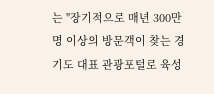는 "장기적으로 매년 300만 명 이상의 방문객이 찾는 경기도 대표 관광포털로 육성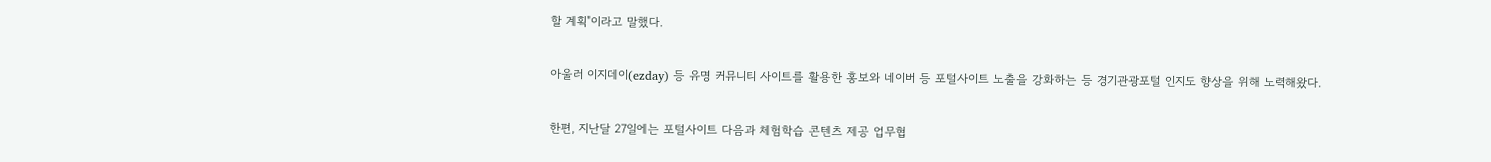할 계획"이라고 말했다.

아울러 이지데이(ezday) 등 유명 커뮤니티 사이트를 활용한 홍보와 네이버 등 포털사이트 노출을 강화하는 등 경기관광포털 인지도 향상을 위해 노력해왔다.

한편, 지난달 27일에는 포털사이트 다음과 체험학습 콘텐츠 제공 업무협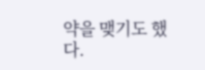약을 맺기도 했다.